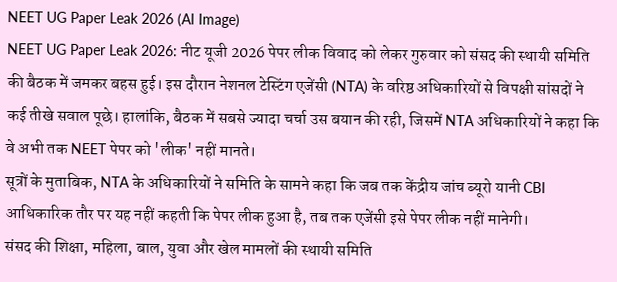NEET UG Paper Leak 2026 (AI Image)
NEET UG Paper Leak 2026: नीट यूजी 2026 पेपर लीक विवाद को लेकर गुरुवार को संसद की स्थायी समिति की बैठक में जमकर बहस हुई। इस दौरान नेशनल टेस्टिंग एजेंसी (NTA) के वरिष्ठ अधिकारियों से विपक्षी सांसदों ने कई तीखे सवाल पूछे। हालांकि, बैठक में सबसे ज्यादा चर्चा उस बयान की रही, जिसमें NTA अधिकारियों ने कहा कि वे अभी तक NEET पेपर को 'लीक' नहीं मानते।
सूत्रों के मुताबिक, NTA के अधिकारियों ने समिति के सामने कहा कि जब तक केंद्रीय जांच ब्यूरो यानी CBI आधिकारिक तौर पर यह नहीं कहती कि पेपर लीक हुआ है, तब तक एजेंसी इसे पेपर लीक नहीं मानेगी।
संसद की शिक्षा, महिला, बाल, युवा और खेल मामलों की स्थायी समिति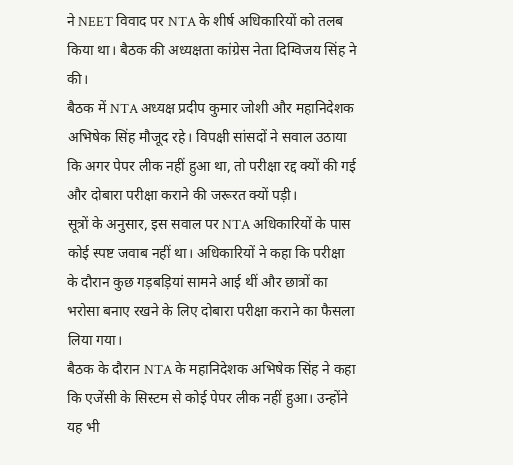ने NEET विवाद पर NTA के शीर्ष अधिकारियों को तलब किया था। बैठक की अध्यक्षता कांग्रेस नेता दिग्विजय सिंह ने की।
बैठक में NTA अध्यक्ष प्रदीप कुमार जोशी और महानिदेशक अभिषेक सिंह मौजूद रहे। विपक्षी सांसदों ने सवाल उठाया कि अगर पेपर लीक नहीं हुआ था, तो परीक्षा रद्द क्यों की गई और दोबारा परीक्षा कराने की जरूरत क्यों पड़ी।
सूत्रों के अनुसार, इस सवाल पर NTA अधिकारियों के पास कोई स्पष्ट जवाब नहीं था। अधिकारियों ने कहा कि परीक्षा के दौरान कुछ गड़बड़ियां सामने आई थीं और छात्रों का भरोसा बनाए रखने के लिए दोबारा परीक्षा कराने का फैसला लिया गया।
बैठक के दौरान NTA के महानिदेशक अभिषेक सिंह ने कहा कि एजेंसी के सिस्टम से कोई पेपर लीक नहीं हुआ। उन्होंने यह भी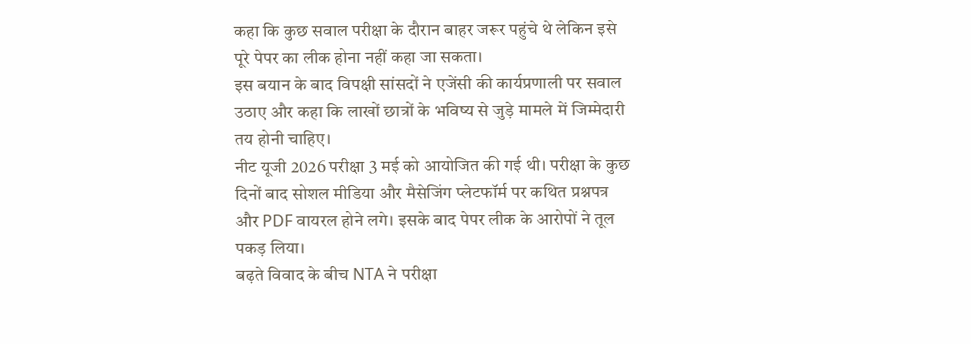कहा कि कुछ सवाल परीक्षा के दौरान बाहर जरूर पहुंचे थे लेकिन इसे पूरे पेपर का लीक होना नहीं कहा जा सकता।
इस बयान के बाद विपक्षी सांसदों ने एजेंसी की कार्यप्रणाली पर सवाल उठाए और कहा कि लाखों छात्रों के भविष्य से जुड़े मामले में जिम्मेदारी तय होनी चाहिए।
नीट यूजी 2026 परीक्षा 3 मई को आयोजित की गई थी। परीक्षा के कुछ दिनों बाद सोशल मीडिया और मैसेजिंग प्लेटफॉर्म पर कथित प्रश्नपत्र और PDF वायरल होने लगे। इसके बाद पेपर लीक के आरोपों ने तूल पकड़ लिया।
बढ़ते विवाद के बीच NTA ने परीक्षा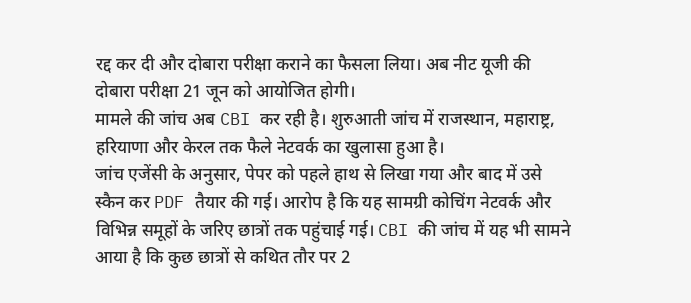रद्द कर दी और दोबारा परीक्षा कराने का फैसला लिया। अब नीट यूजी की दोबारा परीक्षा 21 जून को आयोजित होगी।
मामले की जांच अब CBI कर रही है। शुरुआती जांच में राजस्थान, महाराष्ट्र, हरियाणा और केरल तक फैले नेटवर्क का खुलासा हुआ है।
जांच एजेंसी के अनुसार, पेपर को पहले हाथ से लिखा गया और बाद में उसे स्कैन कर PDF तैयार की गई। आरोप है कि यह सामग्री कोचिंग नेटवर्क और विभिन्न समूहों के जरिए छात्रों तक पहुंचाई गई। CBI की जांच में यह भी सामने आया है कि कुछ छात्रों से कथित तौर पर 2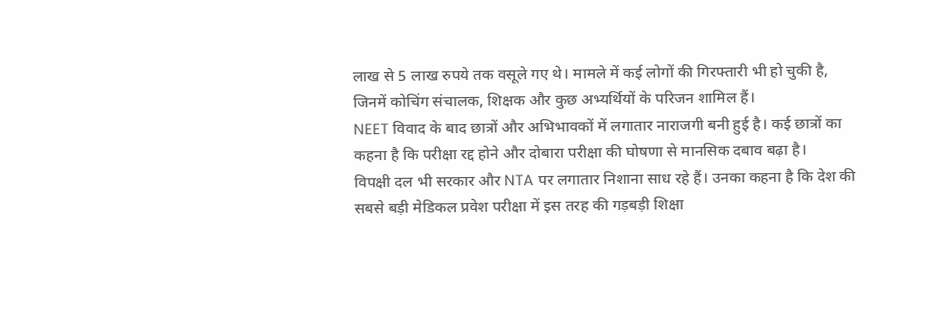लाख से 5 लाख रुपये तक वसूले गए थे। मामले में कई लोगों की गिरफ्तारी भी हो चुकी है, जिनमें कोचिंग संचालक, शिक्षक और कुछ अभ्यर्थियों के परिजन शामिल हैं।
NEET विवाद के बाद छात्रों और अभिभावकों में लगातार नाराजगी बनी हुई है। कई छात्रों का कहना है कि परीक्षा रद्द होने और दोबारा परीक्षा की घोषणा से मानसिक दबाव बढ़ा है।
विपक्षी दल भी सरकार और NTA पर लगातार निशाना साध रहे हैं। उनका कहना है कि देश की सबसे बड़ी मेडिकल प्रवेश परीक्षा में इस तरह की गड़बड़ी शिक्षा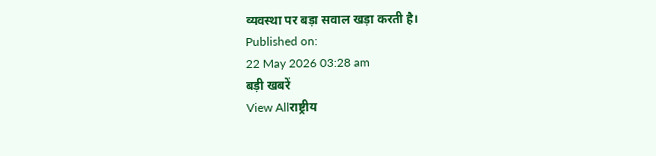व्यवस्था पर बड़ा सवाल खड़ा करती है।
Published on:
22 May 2026 03:28 am
बड़ी खबरें
View Allराष्ट्रीय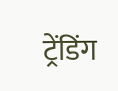ट्रेंडिंग